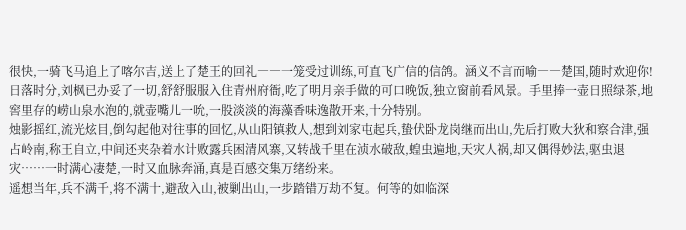很快,一骑飞马追上了喀尔吉,送上了楚王的回礼――一笼受过训练,可直飞广信的信鸽。涵义不言而喻――楚国,随时欢迎你!
日落时分,刘枫已办妥了一切,舒舒服服入住青州府衙,吃了明月亲手做的可口晚饭,独立窗前看风景。手里捧一壶日照绿茶,地窖里存的崂山泉水泡的,就壶嘴儿一吮,一股淡淡的海藻香味逸散开来,十分特别。
烛影摇红,流光炫目,倒勾起他对往事的回忆,从山阳镇救人,想到刘家屯起兵,蛰伏卧龙岗继而出山,先后打败大狄和察合津,强占岭南,称王自立,中间还夹杂着水计败露兵困清风寨,又转战千里在浈水破敌,蝗虫遍地,天灾人祸,却又偶得妙法,驱虫退灾……一时满心凄楚,一时又血脉奔涌,真是百感交集万绪纷来。
遥想当年,兵不满千,将不满十,避敌入山,被剿出山,一步踏错万劫不复。何等的如临深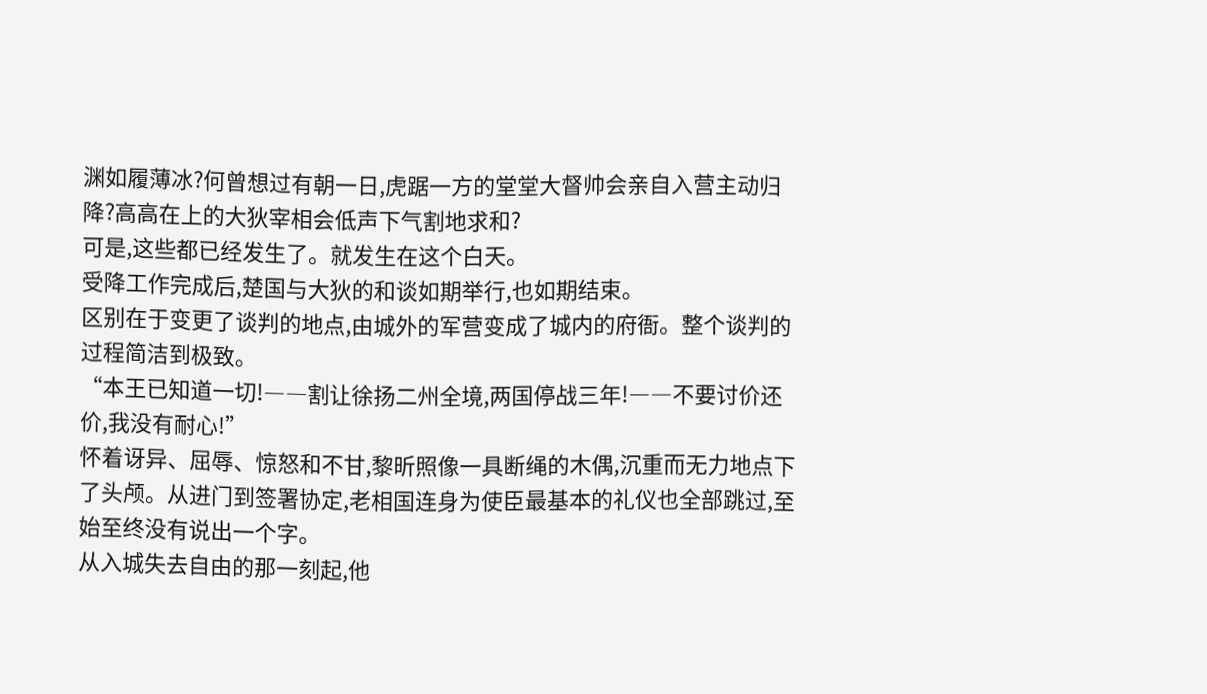渊如履薄冰?何曾想过有朝一日,虎踞一方的堂堂大督帅会亲自入营主动归降?高高在上的大狄宰相会低声下气割地求和?
可是,这些都已经发生了。就发生在这个白天。
受降工作完成后,楚国与大狄的和谈如期举行,也如期结束。
区别在于变更了谈判的地点,由城外的军营变成了城内的府衙。整个谈判的过程简洁到极致。
“本王已知道一切!――割让徐扬二州全境,两国停战三年!――不要讨价还价,我没有耐心!”
怀着讶异、屈辱、惊怒和不甘,黎昕照像一具断绳的木偶,沉重而无力地点下了头颅。从进门到签署协定,老相国连身为使臣最基本的礼仪也全部跳过,至始至终没有说出一个字。
从入城失去自由的那一刻起,他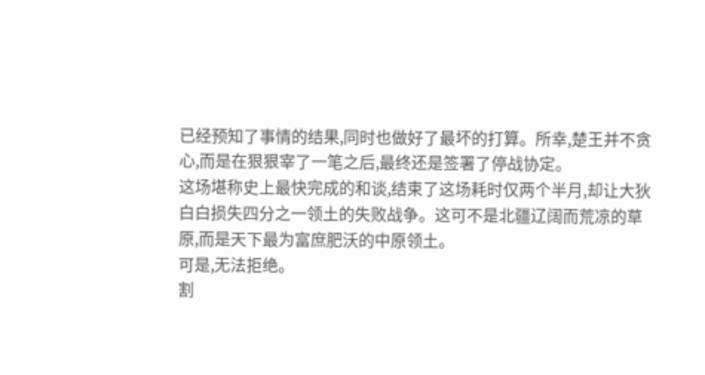已经预知了事情的结果,同时也做好了最坏的打算。所幸,楚王并不贪心,而是在狠狠宰了一笔之后,最终还是签署了停战协定。
这场堪称史上最快完成的和谈,结束了这场耗时仅两个半月,却让大狄白白损失四分之一领土的失败战争。这可不是北疆辽阔而荒凉的草原,而是天下最为富庶肥沃的中原领土。
可是,无法拒绝。
割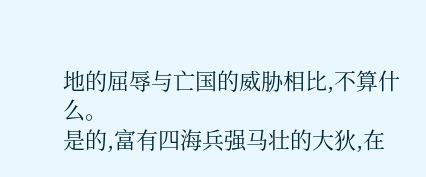地的屈辱与亡国的威胁相比,不算什么。
是的,富有四海兵强马壮的大狄,在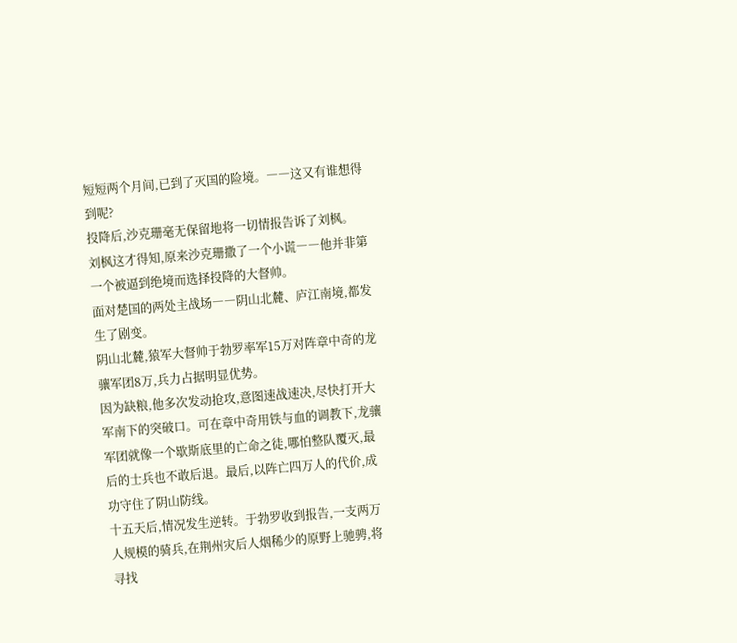短短两个月间,已到了灭国的险境。――这又有谁想得到呢?
投降后,沙克珊毫无保留地将一切情报告诉了刘枫。
刘枫这才得知,原来沙克珊撒了一个小谎――他并非第一个被逼到绝境而选择投降的大督帅。
面对楚国的两处主战场――阴山北麓、庐江南境,都发生了剧变。
阴山北麓,猿军大督帅于勃罗率军15万对阵章中奇的龙骧军团8万,兵力占据明显优势。
因为缺粮,他多次发动抢攻,意图速战速决,尽快打开大军南下的突破口。可在章中奇用铁与血的调教下,龙骧军团就像一个歇斯底里的亡命之徒,哪怕整队覆灭,最后的士兵也不敢后退。最后,以阵亡四万人的代价,成功守住了阴山防线。
十五天后,情况发生逆转。于勃罗收到报告,一支两万人规模的骑兵,在荆州灾后人烟稀少的原野上驰骋,将寻找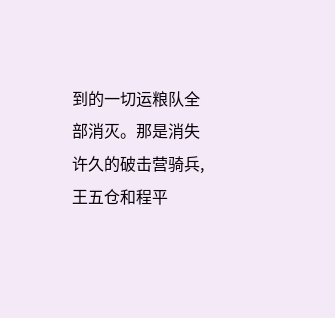到的一切运粮队全部消灭。那是消失许久的破击营骑兵,王五仓和程平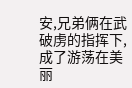安,兄弟俩在武破虏的指挥下,成了游荡在美丽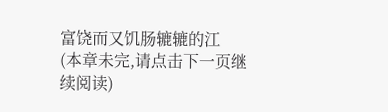富饶而又饥肠辘辘的江
(本章未完,请点击下一页继续阅读)